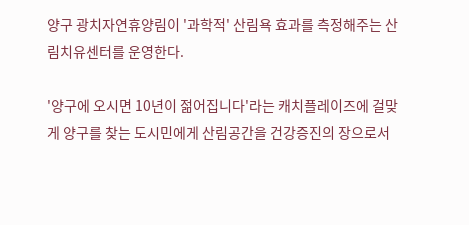양구 광치자연휴양림이 '과학적' 산림욕 효과를 측정해주는 산림치유센터를 운영한다.

'양구에 오시면 10년이 젊어집니다'라는 캐치플레이즈에 걸맞게 양구를 찾는 도시민에게 산림공간을 건강증진의 장으로서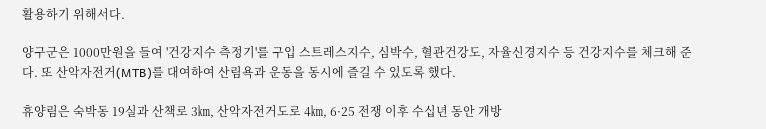활용하기 위해서다.

양구군은 1000만원을 들여 '건강지수 측정기'를 구입 스트레스지수, 심박수, 혈관건강도, 자율신경지수 등 건강지수를 체크해 준다. 또 산악자전거(MTB)를 대여하여 산림욕과 운동을 동시에 즐길 수 있도록 했다.

휴양림은 숙박동 19실과 산책로 3㎞, 산악자전거도로 4㎞, 6·25 전쟁 이후 수십년 동안 개방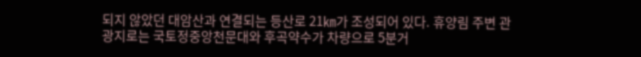되지 않았던 대암산과 연결되는 등산로 21㎞가 조성되어 있다. 휴양림 주변 관광지로는 국토정중앙천문대와 후곡약수가 차량으로 5분거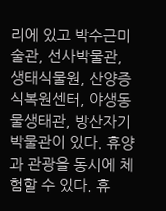리에 있고 박수근미술관, 선사박물관, 생태식물원, 산양증식복원센터, 야생동물생태관, 방산자기박물관이 있다. 휴양과 관광을 동시에 체험할 수 있다. 휴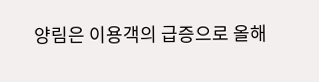양림은 이용객의 급증으로 올해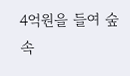4억원을 들여 숲속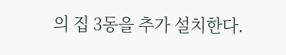의 집 3동을 추가 설치한다.